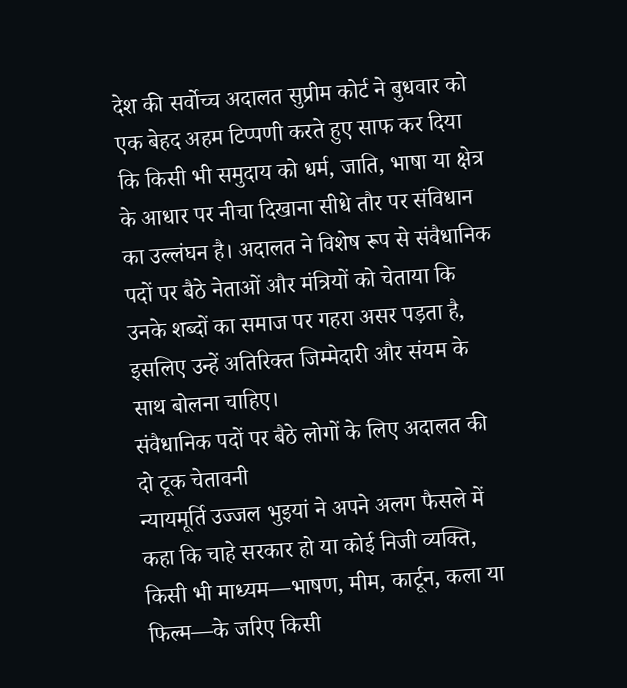देश की सर्वोच्च अदालत सुप्रीम कोर्ट ने बुधवार को एक बेहद अहम टिप्पणी करते हुए साफ कर दिया कि किसी भी समुदाय को धर्म, जाति, भाषा या क्षेत्र के आधार पर नीचा दिखाना सीधे तौर पर संविधान का उल्लंघन है। अदालत ने विशेष रूप से संवैधानिक पदों पर बैठे नेताओं और मंत्रियों को चेताया कि उनके शब्दों का समाज पर गहरा असर पड़ता है, इसलिए उन्हें अतिरिक्त जिम्मेदारी और संयम के साथ बोलना चाहिए।
संवैधानिक पदों पर बैठे लोगों के लिए अदालत की दो टूक चेतावनी
न्यायमूर्ति उज्जल भुइयां ने अपने अलग फैसले में कहा कि चाहे सरकार हो या कोई निजी व्यक्ति, किसी भी माध्यम—भाषण, मीम, कार्टून, कला या फिल्म—के जरिए किसी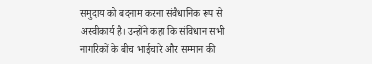समुदाय को बदनाम करना संवैधानिक रूप से अस्वीकार्य है। उन्होंने कहा कि संविधान सभी नागरिकों के बीच भाईचारे और सम्मान की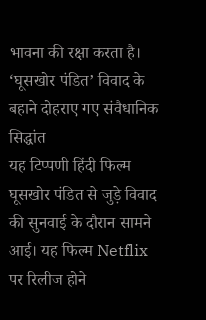भावना की रक्षा करता है।
‘घूसखोर पंडित’ विवाद के बहाने दोहराए गए संवैधानिक सिद्धांत
यह टिप्पणी हिंदी फिल्म घूसखोर पंडित से जुड़े विवाद की सुनवाई के दौरान सामने आई। यह फिल्म Netflix पर रिलीज होने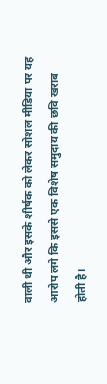वाली थी और इसके शीर्षक को लेकर सोशल मीडिया पर यह आरोप लगे कि इससे एक विशेष समुदाय की छवि खराब होती है।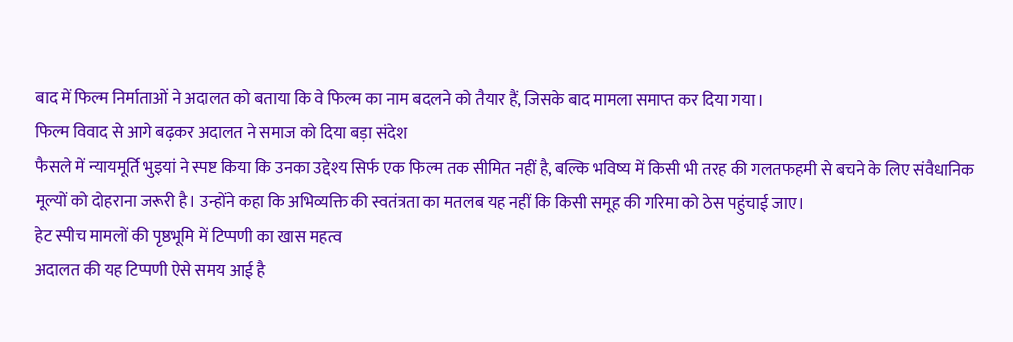बाद में फिल्म निर्माताओं ने अदालत को बताया कि वे फिल्म का नाम बदलने को तैयार हैं, जिसके बाद मामला समाप्त कर दिया गया।
फिल्म विवाद से आगे बढ़कर अदालत ने समाज को दिया बड़ा संदेश
फैसले में न्यायमूर्ति भुइयां ने स्पष्ट किया कि उनका उद्देश्य सिर्फ एक फिल्म तक सीमित नहीं है, बल्कि भविष्य में किसी भी तरह की गलतफहमी से बचने के लिए संवैधानिक मूल्यों को दोहराना जरूरी है। उन्होंने कहा कि अभिव्यक्ति की स्वतंत्रता का मतलब यह नहीं कि किसी समूह की गरिमा को ठेस पहुंचाई जाए।
हेट स्पीच मामलों की पृष्ठभूमि में टिप्पणी का खास महत्व
अदालत की यह टिप्पणी ऐसे समय आई है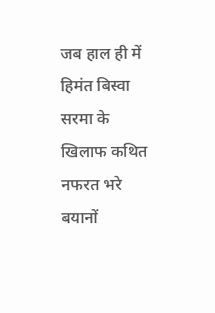जब हाल ही में हिमंत बिस्वा सरमा के खिलाफ कथित नफरत भरे बयानों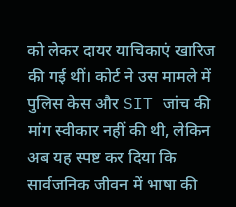को लेकर दायर याचिकाएं खारिज की गई थीं। कोर्ट ने उस मामले में पुलिस केस और SIT जांच की मांग स्वीकार नहीं की थी, लेकिन अब यह स्पष्ट कर दिया कि सार्वजनिक जीवन में भाषा की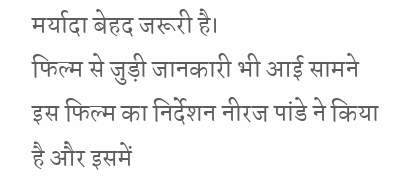मर्यादा बेहद जरूरी है।
फिल्म से जुड़ी जानकारी भी आई सामने
इस फिल्म का निर्देशन नीरज पांडे ने किया है और इसमें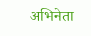अभिनेता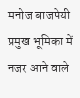मनोज बाजपेयी प्रमुख भूमिका में नजर आने वाले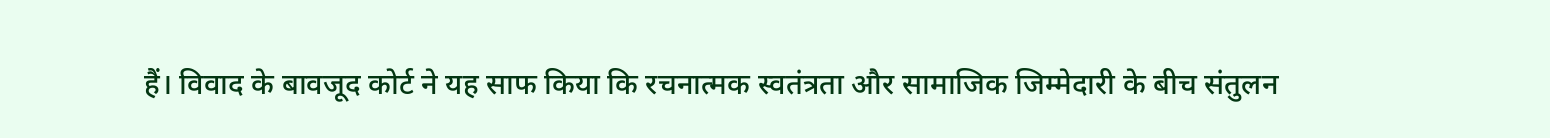हैं। विवाद के बावजूद कोर्ट ने यह साफ किया कि रचनात्मक स्वतंत्रता और सामाजिक जिम्मेदारी के बीच संतुलन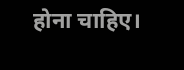होना चाहिए।